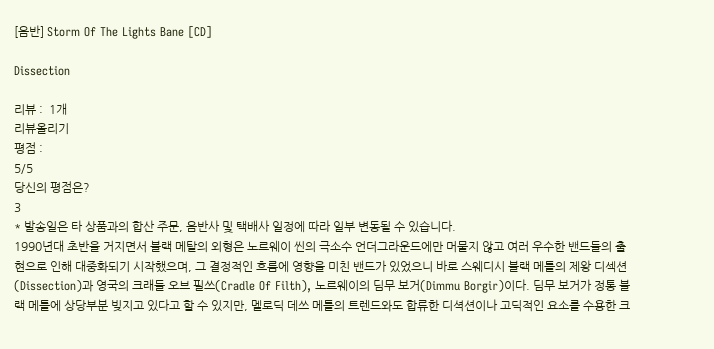[음반] Storm Of The Lights Bane [CD]

Dissection

리뷰 :  1개
리뷰올리기
평점 :
5/5
당신의 평점은?
3
* 발송일은 타 상품과의 합산 주문, 음반사 및 택배사 일정에 따라 일부 변동될 수 있습니다.
1990년대 초반을 거지면서 블랙 메탈의 외형은 노르웨이 씬의 극소수 언더그라운드에만 머물지 않고 여러 우수한 밴드들의 출현으로 인해 대중화되기 시작했으며, 그 결정적인 흐름에 영향을 미친 밴드가 있었으니 바로 스웨디시 블랙 메틀의 제왕 디섹션(Dissection)과 영국의 크래들 오브 필쓰(Cradle Of Filth), 노르웨이의 딤무 보거(Dimmu Borgir)이다. 딤무 보거가 정통 블랙 메틀에 상당부분 빚지고 있다고 할 수 있지만, 멜로딕 데쓰 메틀의 트렌드와도 합류한 디셕션이나 고딕적인 요소를 수용한 크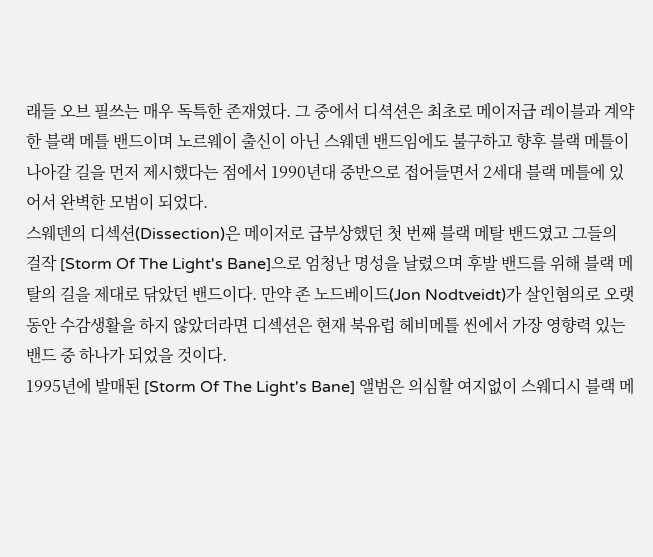래들 오브 필쓰는 매우 독특한 존재였다. 그 중에서 디셕션은 최초로 메이저급 레이블과 계약한 블랙 메틀 밴드이며 노르웨이 출신이 아닌 스웨덴 밴드임에도 불구하고 향후 블랙 메틀이 나아갈 길을 먼저 제시했다는 점에서 1990년대 중반으로 접어들면서 2세대 블랙 메틀에 있어서 완벽한 모범이 되었다.
스웨덴의 디섹션(Dissection)은 메이저로 급부상했던 첫 번째 블랙 메탈 밴드였고 그들의 걸작 [Storm Of The Light's Bane]으로 엄청난 명성을 날렸으며 후발 밴드를 위해 블랙 메탈의 길을 제대로 닦았던 밴드이다. 만약 존 노드베이드(Jon Nodtveidt)가 살인혐의로 오랫동안 수감생활을 하지 않았더라면 디섹션은 현재 북유럽 헤비메틀 씬에서 가장 영향력 있는 밴드 중 하나가 되었을 것이다.
1995년에 발매된 [Storm Of The Light's Bane] 앨범은 의심할 여지없이 스웨디시 블랙 메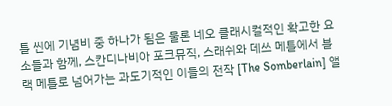틀 씬에 기념비 중 하나가 됨은 물론 네오 클래시컬적인 확고한 요소들과 함께, 스칸디나비아 포크뮤직, 스래쉬와 데쓰 메틀에서 블랙 메틀로 넘어가는 과도기적인 이들의 전작 [The Somberlain] 앨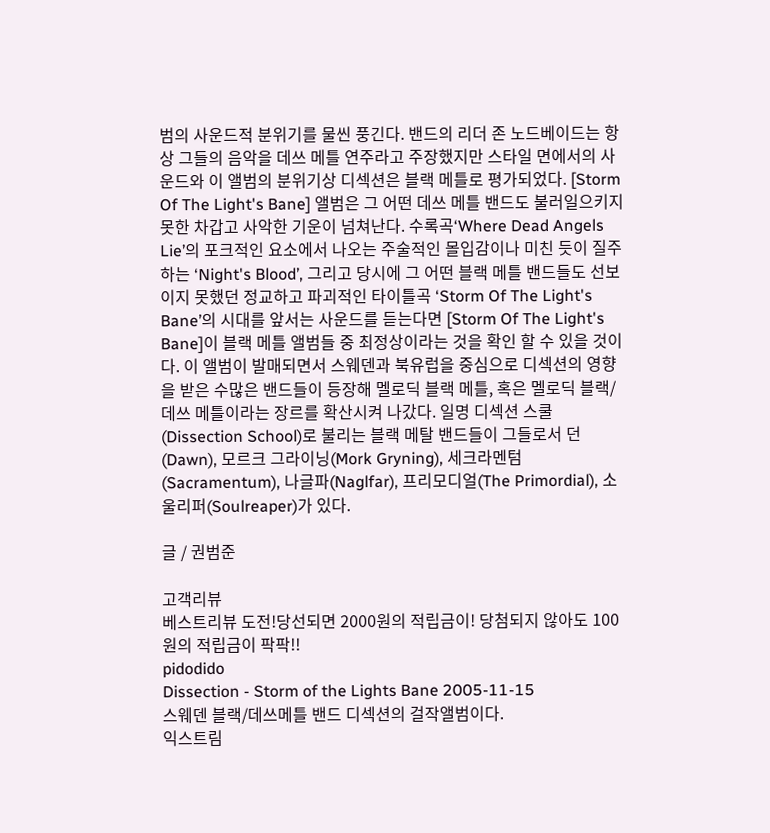범의 사운드적 분위기를 물씬 풍긴다. 밴드의 리더 존 노드베이드는 항상 그들의 음악을 데쓰 메틀 연주라고 주장했지만 스타일 면에서의 사운드와 이 앨범의 분위기상 디섹션은 블랙 메틀로 평가되었다. [Storm Of The Light's Bane] 앨범은 그 어떤 데쓰 메틀 밴드도 불러일으키지 못한 차갑고 사악한 기운이 넘쳐난다. 수록곡‘Where Dead Angels Lie’의 포크적인 요소에서 나오는 주술적인 몰입감이나 미친 듯이 질주하는 ‘Night's Blood’, 그리고 당시에 그 어떤 블랙 메틀 밴드들도 선보이지 못했던 정교하고 파괴적인 타이틀곡 ‘Storm Of The Light's Bane’의 시대를 앞서는 사운드를 듣는다면 [Storm Of The Light's Bane]이 블랙 메틀 앨범들 중 최정상이라는 것을 확인 할 수 있을 것이다. 이 앨범이 발매되면서 스웨덴과 북유럽을 중심으로 디섹션의 영향을 받은 수많은 밴드들이 등장해 멜로딕 블랙 메틀, 혹은 멜로딕 블랙/데쓰 메틀이라는 장르를 확산시켜 나갔다. 일명 디섹션 스쿨(Dissection School)로 불리는 블랙 메탈 밴드들이 그들로서 던(Dawn), 모르크 그라이닝(Mork Gryning), 세크라멘텀(Sacramentum), 나글파(Naglfar), 프리모디얼(The Primordial), 소울리퍼(Soulreaper)가 있다.

글 / 권범준

고객리뷰
베스트리뷰 도전!당선되면 2000원의 적립금이! 당첨되지 않아도 100원의 적립금이 팍팍!!
pidodido
Dissection - Storm of the Lights Bane 2005-11-15
스웨덴 블랙/데쓰메틀 밴드 디섹션의 걸작앨범이다.
익스트림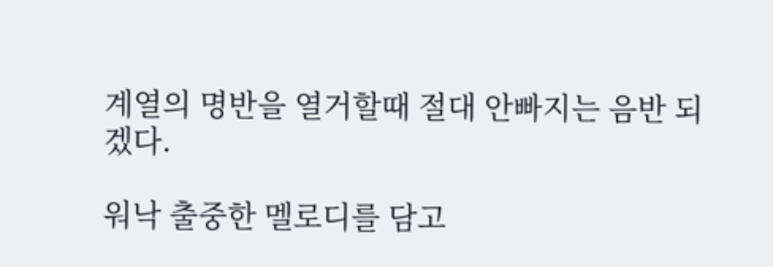계열의 명반을 열거할때 절대 안빠지는 음반 되겠다.

워낙 출중한 멜로디를 담고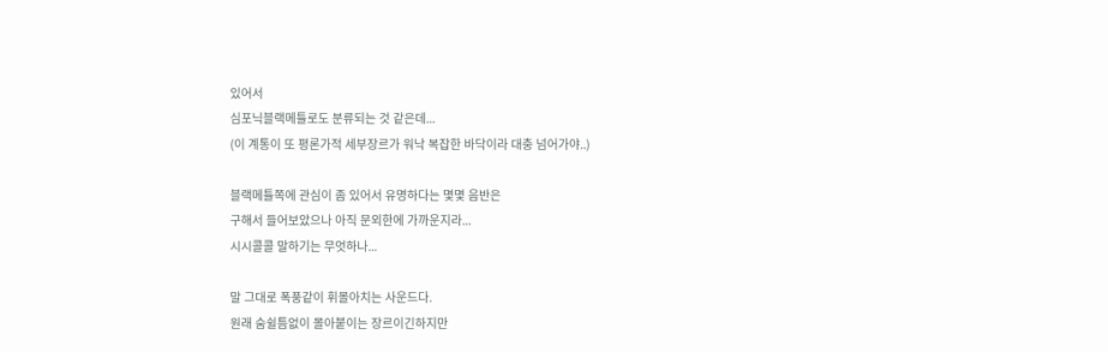있어서
심포닉블랙메틀로도 분류되는 것 같은데...
(이 계통이 또 평론가적 세부장르가 워낙 복잡한 바닥이라 대충 넘어가야..)

블랙메틀쪽에 관심이 좀 있어서 유명하다는 몇몇 음반은
구해서 들어보았으나 아직 문외한에 가까운지라...
시시콜콜 말하기는 무엇하나...

말 그대로 폭풍같이 휘몰아치는 사운드다.
원래 숨쉴틈없이 몰아붙이는 장르이긴하지만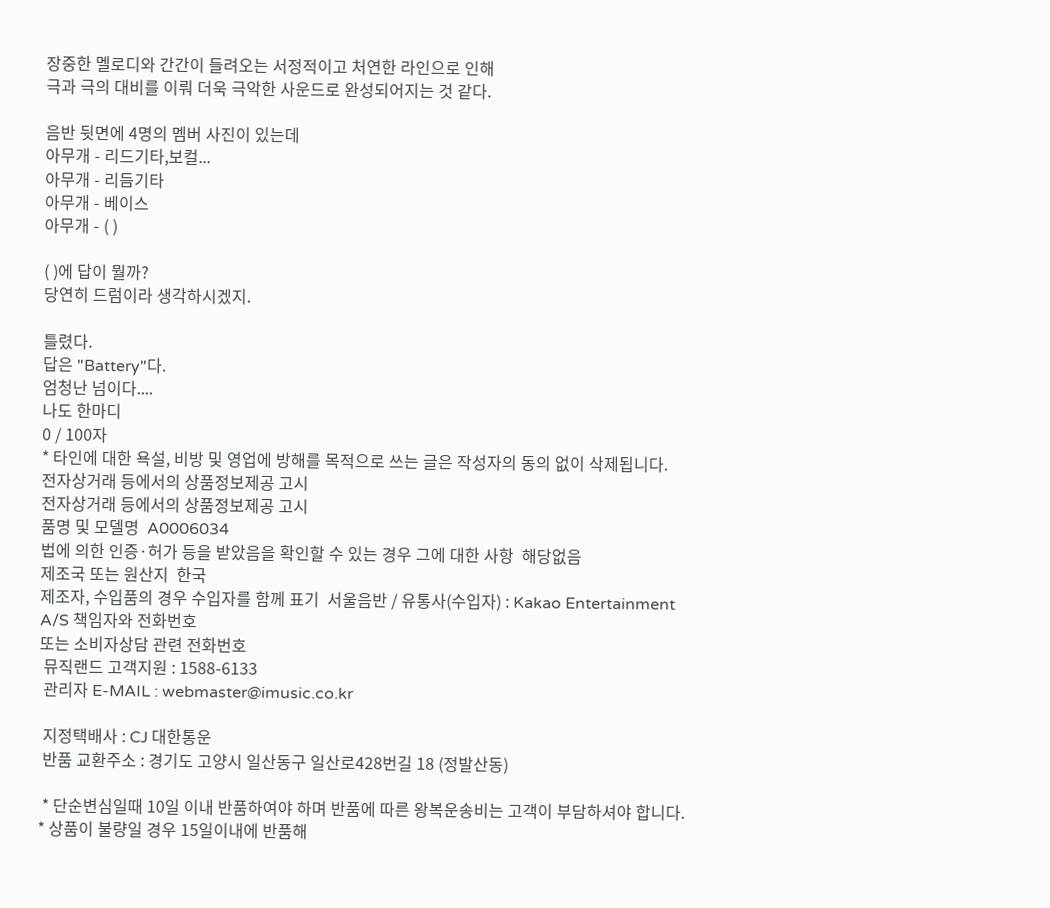장중한 멜로디와 간간이 들려오는 서정적이고 처연한 라인으로 인해
극과 극의 대비를 이뤄 더욱 극악한 사운드로 완성되어지는 것 같다.

음반 뒷면에 4명의 멤버 사진이 있는데
아무개 - 리드기타,보컬...
아무개 - 리듬기타
아무개 - 베이스
아무개 - ( )

( )에 답이 뭘까?
당연히 드럼이라 생각하시겠지.

틀렸다.
답은 "Battery"다.
엄청난 넘이다....
나도 한마디
0 / 100자
* 타인에 대한 욕설, 비방 및 영업에 방해를 목적으로 쓰는 글은 작성자의 동의 없이 삭제됩니다.
전자상거래 등에서의 상품정보제공 고시
전자상거래 등에서의 상품정보제공 고시
품명 및 모델명  A0006034
법에 의한 인증·허가 등을 받았음을 확인할 수 있는 경우 그에 대한 사항  해당없음
제조국 또는 원산지  한국
제조자, 수입품의 경우 수입자를 함께 표기  서울음반 / 유통사(수입자) : Kakao Entertainment
A/S 책임자와 전화번호
또는 소비자상담 관련 전화번호
 뮤직랜드 고객지원 : 1588-6133
 관리자 E-MAIL : webmaster@imusic.co.kr

 지정택배사 : CJ 대한통운
 반품 교환주소 : 경기도 고양시 일산동구 일산로428번길 18 (정발산동)

 * 단순변심일때 10일 이내 반품하여야 하며 반품에 따른 왕복운송비는 고객이 부담하셔야 합니다.
* 상품이 불량일 경우 15일이내에 반품해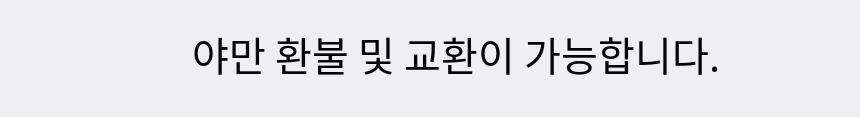야만 환불 및 교환이 가능합니다.